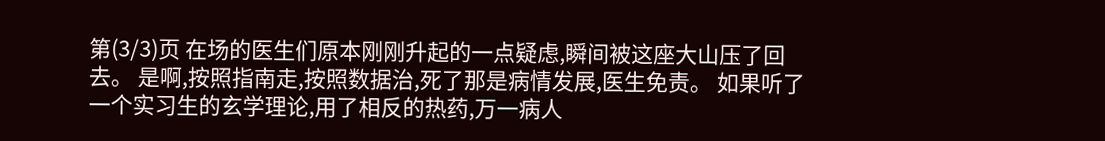第(3/3)页 在场的医生们原本刚刚升起的一点疑虑,瞬间被这座大山压了回去。 是啊,按照指南走,按照数据治,死了那是病情发展,医生免责。 如果听了一个实习生的玄学理论,用了相反的热药,万一病人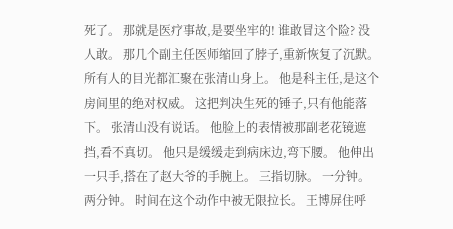死了。 那就是医疗事故,是要坐牢的! 谁敢冒这个险? 没人敢。 那几个副主任医师缩回了脖子,重新恢复了沉默。 所有人的目光都汇聚在张清山身上。 他是科主任,是这个房间里的绝对权威。 这把判决生死的锤子,只有他能落下。 张清山没有说话。 他脸上的表情被那副老花镜遮挡,看不真切。 他只是缓缓走到病床边,弯下腰。 他伸出一只手,搭在了赵大爷的手腕上。 三指切脉。 一分钟。 两分钟。 时间在这个动作中被无限拉长。 王博屏住呼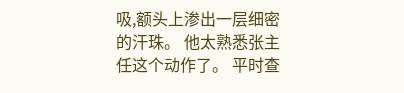吸,额头上渗出一层细密的汗珠。 他太熟悉张主任这个动作了。 平时查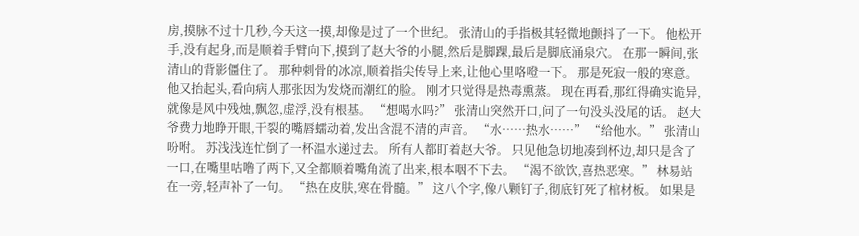房,摸脉不过十几秒,今天这一摸,却像是过了一个世纪。 张清山的手指极其轻微地颤抖了一下。 他松开手,没有起身,而是顺着手臂向下,摸到了赵大爷的小腿,然后是脚踝,最后是脚底涌泉穴。 在那一瞬间,张清山的背影僵住了。 那种刺骨的冰凉,顺着指尖传导上来,让他心里咯噔一下。 那是死寂一般的寒意。 他又抬起头,看向病人那张因为发烧而潮红的脸。 刚才只觉得是热毒熏蒸。 现在再看,那红得确实诡异,就像是风中残烛,飘忽,虚浮,没有根基。 “想喝水吗?” 张清山突然开口,问了一句没头没尾的话。 赵大爷费力地睁开眼,干裂的嘴唇蠕动着,发出含混不清的声音。 “水……热水……” “给他水。” 张清山吩咐。 苏浅浅连忙倒了一杯温水递过去。 所有人都盯着赵大爷。 只见他急切地凑到杯边,却只是含了一口,在嘴里咕噜了两下,又全都顺着嘴角流了出来,根本咽不下去。 “渴不欲饮,喜热恶寒。” 林易站在一旁,轻声补了一句。 “热在皮肤,寒在骨髓。” 这八个字,像八颗钉子,彻底钉死了棺材板。 如果是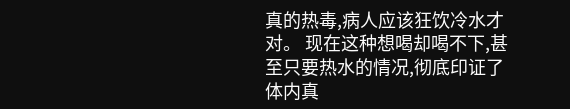真的热毒,病人应该狂饮冷水才对。 现在这种想喝却喝不下,甚至只要热水的情况,彻底印证了体内真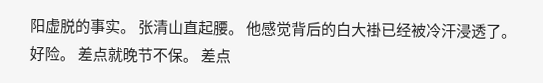阳虚脱的事实。 张清山直起腰。 他感觉背后的白大褂已经被冷汗浸透了。 好险。 差点就晚节不保。 差点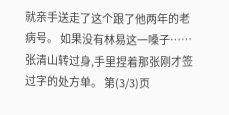就亲手送走了这个跟了他两年的老病号。 如果没有林易这一嗓子…… 张清山转过身,手里捏着那张刚才签过字的处方单。 第(3/3)页